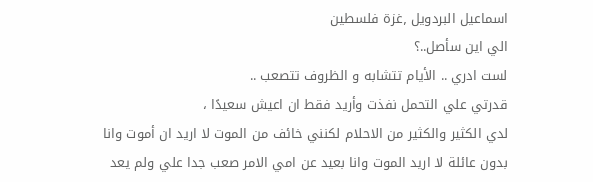اسماعيل البردويل ٫غزة فلسطين
الي اين سأصل..؟
لست ادري .. الأيام تتشابه و الظروف تتصعب ..
قدرتي علي التحمل نفذت وأريد فقط ان اعيش سعيدًا ،
لدي الكثير والكثير من الاحلام لكنني خائف من الموت لا اريد ان أموت وانا بدون عائلة لا اريد الموت وانا بعيد عن امي الامر صعب جدا علي ولم يعد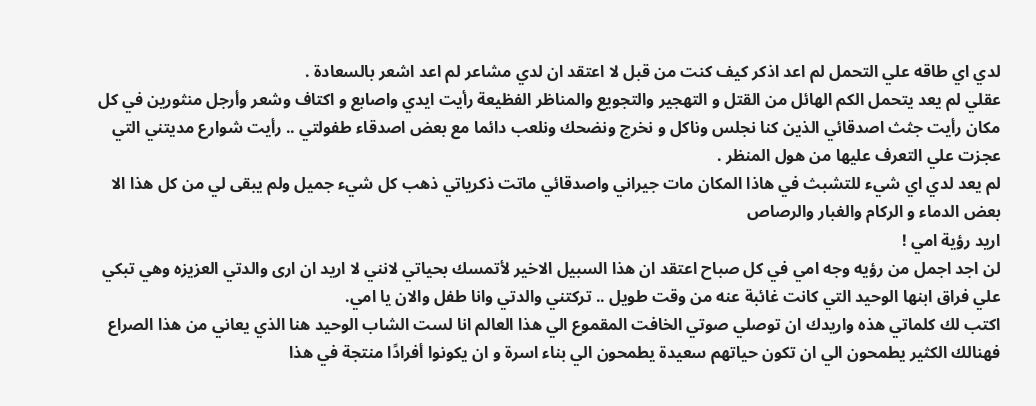لدي اي طاقه علي التحمل لم اعد اذكر كيف كنت من قبل لا اعتقد ان لدي مشاعر لم اعد اشعر بالسعادة .
عقلي لم يعد يتحمل الكم الهائل من القتل و التهجير والتجويع والمناظر الفظيعة رأيت ايدي واصابع و اكتاف وشعر وأرجل منثورين في كل مكان رأيت جثث اصدقائي الذين كنا نجلس وناكل و نخرج ونضحك ونلعب دائما مع بعض اصدقاء طفولتي .. رأيت شوارع مديتني التي عجزت علي التعرف عليها من هول المنظر .
لم يعد لدي اي شيء للتشبث في هاذا المكان مات جيراني واصدقائي ماتت ذكرياتي ذهب كل شيء جميل ولم يبقى لي من كل هذا الا بعض الدماء و الركام والغبار والرصاص
اريد رؤية امي !
لن اجد اجمل من رؤيه وجه امي في كل صباح اعتقد ان هذا السبيل الاخير لأتمسك بحياتي لانني لا اريد ان ارى والدتي العزيزه وهي تبكي علي فراق ابنها الوحيد التي كانت غائبة عنه من وقت طويل .. تركتني والدتي وانا طفل والان يا امي.
اكتب لك كلماتي هذه واريدك ان توصلي صوتي الخافت المقموع الي هذا العالم انا لست الشاب الوحيد هنا الذي يعاني من هذا الصراع فهنالك الكثير يطمحون الي ان تكون حياتهم سعيدة يطمحون الي بناء اسرة و ان يكونوا أفرادًا منتجة في هذا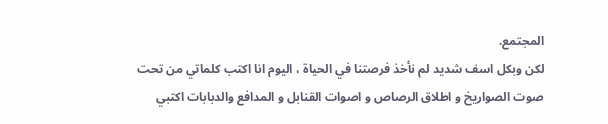المجتمع.
لكن وبكل اسف شديد لم نأخذ فرصتنا في الحياة ، اليوم انا اكتب كلماتي من تحت صوت الصواريخ و اطلاق الرصاص و اصوات القنابل و المدافع والدبابات اكتبي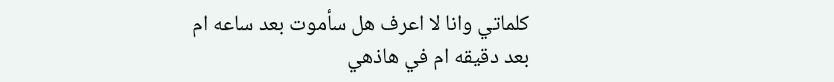كلماتي وانا لا اعرف هل سأموت بعد ساعه ام بعد دقيقه ام في هاذهي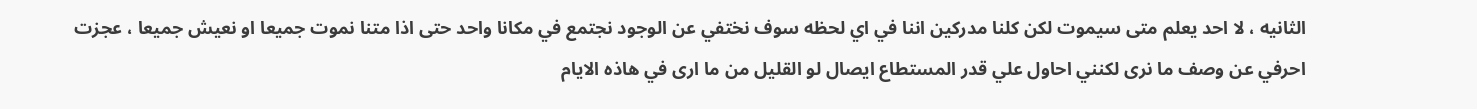الثانيه ، لا احد يعلم متى سيموت لكن كلنا مدركين اننا في اي لحظه سوف نختفي عن الوجود نجتمع في مكانا واحد حتى اذا متنا نموت جميعا او نعيش جميعا ، عجزت احرفي عن وصف ما نرى لكنني احاول علي قدر المستطاع ايصال لو القليل من ما ارى في هاذه الايام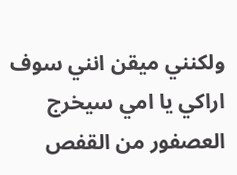ولكنني ميقن انني سوف اراكي يا امي سيخرج العصفور من القفص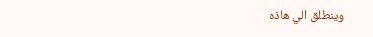وينطلق الي هاذه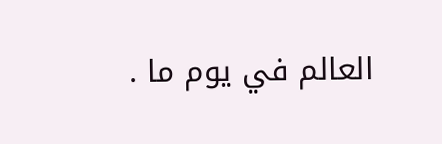العالم في يوم ما .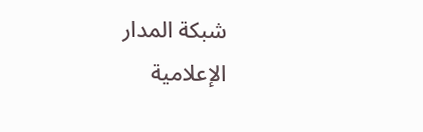شبكة المدار الإعلامية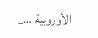الأوروبية …_